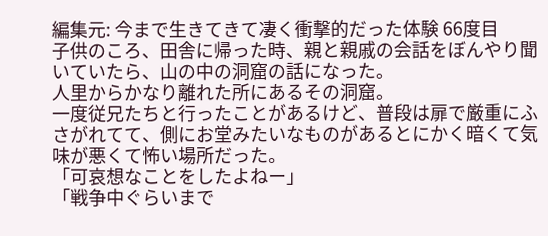編集元: 今まで生きてきて凄く衝撃的だった体験 66度目
子供のころ、田舎に帰った時、親と親戚の会話をぼんやり聞いていたら、山の中の洞窟の話になった。
人里からかなり離れた所にあるその洞窟。
一度従兄たちと行ったことがあるけど、普段は扉で厳重にふさがれてて、側にお堂みたいなものがあるとにかく暗くて気味が悪くて怖い場所だった。
「可哀想なことをしたよねー」
「戦争中ぐらいまで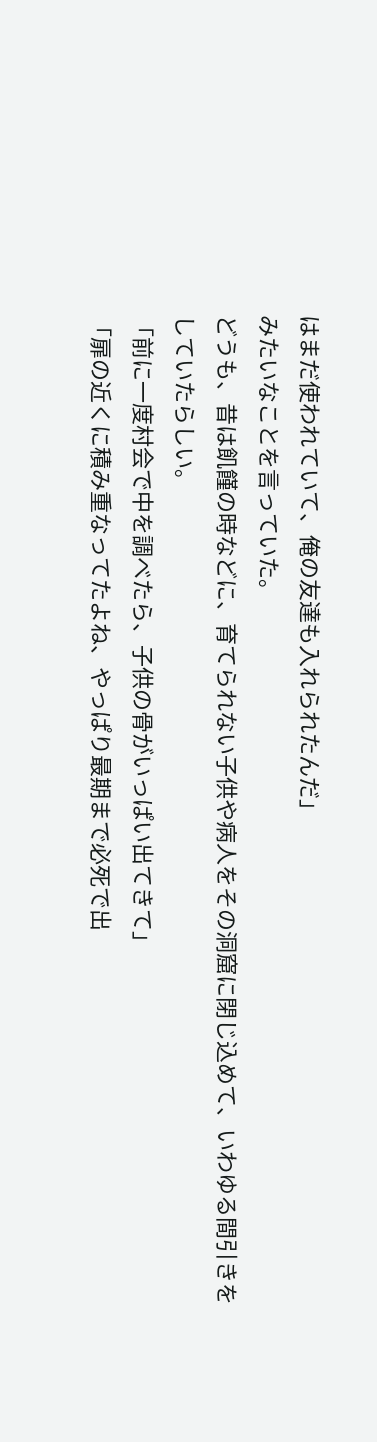はまだ使われていて、俺の友達も入れられたんだ」
みたいなことを言っていた。
どうも、昔は飢饉の時などに、育てられない子供や病人をその洞窟に閉じ込めて、いわゆる間引きをしていたらしい。
「前に一度村会で中を調べたら、子供の骨がいっぱい出てきて」
「扉の近くに積み重なってたよね、やっぱり最期まで必死で出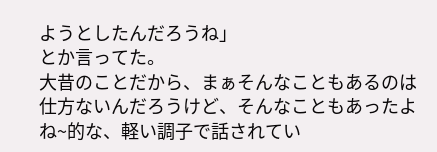ようとしたんだろうね」
とか言ってた。
大昔のことだから、まぁそんなこともあるのは仕方ないんだろうけど、そんなこともあったよね~的な、軽い調子で話されてい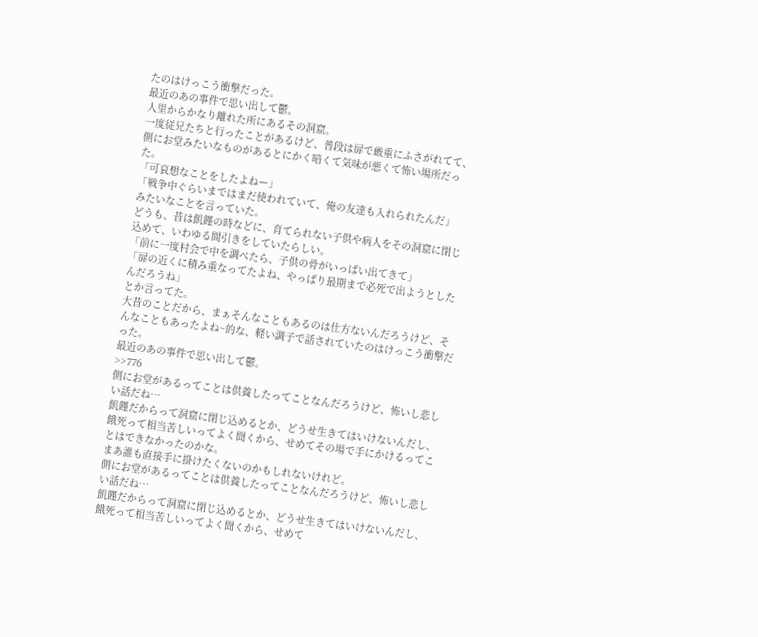たのはけっこう衝撃だった。
最近のあの事件で思い出して鬱。
人里からかなり離れた所にあるその洞窟。
一度従兄たちと行ったことがあるけど、普段は扉で厳重にふさがれてて、側にお堂みたいなものがあるとにかく暗くて気味が悪くて怖い場所だった。
「可哀想なことをしたよねー」
「戦争中ぐらいまではまだ使われていて、俺の友達も入れられたんだ」
みたいなことを言っていた。
どうも、昔は飢饉の時などに、育てられない子供や病人をその洞窟に閉じ込めて、いわゆる間引きをしていたらしい。
「前に一度村会で中を調べたら、子供の骨がいっぱい出てきて」
「扉の近くに積み重なってたよね、やっぱり最期まで必死で出ようとしたんだろうね」
とか言ってた。
大昔のことだから、まぁそんなこともあるのは仕方ないんだろうけど、そんなこともあったよね~的な、軽い調子で話されていたのはけっこう衝撃だった。
最近のあの事件で思い出して鬱。
>>776
側にお堂があるってことは供養したってことなんだろうけど、怖いし悲しい話だね…
飢饉だからって洞窟に閉じ込めるとか、どうせ生きてはいけないんだし、餓死って相当苦しいってよく聞くから、せめてその場で手にかけるってことはできなかったのかな。
まあ誰も直接手に掛けたくないのかもしれないけれど。
側にお堂があるってことは供養したってことなんだろうけど、怖いし悲しい話だね…
飢饉だからって洞窟に閉じ込めるとか、どうせ生きてはいけないんだし、餓死って相当苦しいってよく聞くから、せめて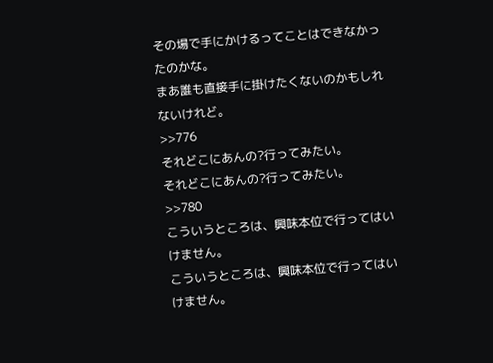その場で手にかけるってことはできなかったのかな。
まあ誰も直接手に掛けたくないのかもしれないけれど。
>>776
それどこにあんの?行ってみたい。
それどこにあんの?行ってみたい。
>>780
こういうところは、興味本位で行ってはいけません。
こういうところは、興味本位で行ってはいけません。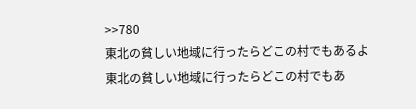>>780
東北の貧しい地域に行ったらどこの村でもあるよ
東北の貧しい地域に行ったらどこの村でもあ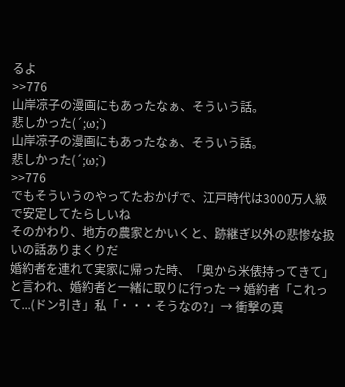るよ
>>776
山岸凉子の漫画にもあったなぁ、そういう話。
悲しかった(´;ω;`)
山岸凉子の漫画にもあったなぁ、そういう話。
悲しかった(´;ω;`)
>>776
でもそういうのやってたおかげで、江戸時代は3000万人級で安定してたらしいね
そのかわり、地方の農家とかいくと、跡継ぎ以外の悲惨な扱いの話ありまくりだ
婚約者を連れて実家に帰った時、「奥から米俵持ってきて」と言われ、婚約者と一緒に取りに行った → 婚約者「これって...(ドン引き」私「・・・そうなの?」→ 衝撃の真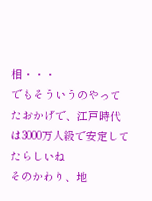相・・・
でもそういうのやってたおかげで、江戸時代は3000万人級で安定してたらしいね
そのかわり、地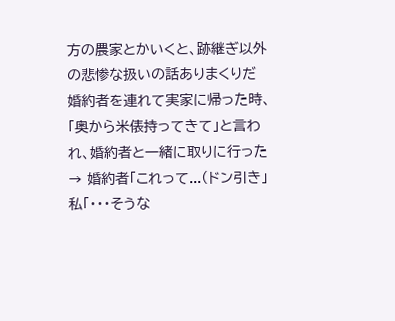方の農家とかいくと、跡継ぎ以外の悲惨な扱いの話ありまくりだ
婚約者を連れて実家に帰った時、「奥から米俵持ってきて」と言われ、婚約者と一緒に取りに行った → 婚約者「これって...(ドン引き」私「・・・そうな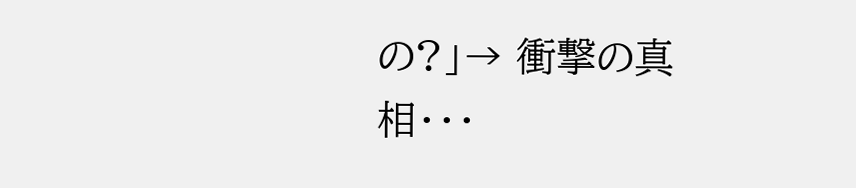の?」→ 衝撃の真相・・・